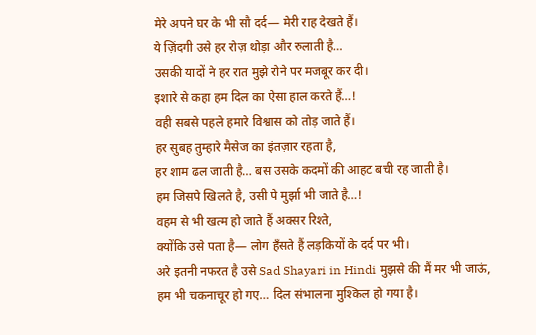मेरे अपने घर के भी सौ दर्द— मेरी राह देखते हैं।
ये ज़िंदगी उसे हर रोज़ थोड़ा और रुलाती है…
उसकी यादों ने हर रात मुझे रोने पर मजबूर कर दी।
इशारे से कहा हम दिल का ऐसा हाल करते हैं…!
वही सबसे पहले हमारे विश्वास को तोड़ जाते हैं।
हर सुबह तुम्हारे मैसेज का इंतज़ार रहता है,
हर शाम ढल जाती है… बस उसके कदमों की आहट बची रह जाती है।
हम जिसपे खिलते है, उसी पे मुर्झा भी जाते है…!
वहम से भी खत्म हो जाते हैं अक्सर रिश्ते,
क्योंकि उसे पता है— लोग हँसते हैं लड़कियों के दर्द पर भी।
अरे इतनी नफरत है उसे Sad Shayari in Hindi मुझसे की मैं मर भी जाऊं,
हम भी चकनाचूर हो गए… दिल संभालना मुश्किल हो गया है।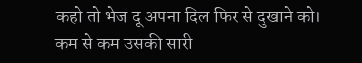कहो तो भेज दू अपना दिल फिर से दुखाने को।
कम से कम उसकी सारी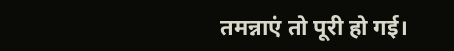तमन्नाएं तो पूरी हो गई।